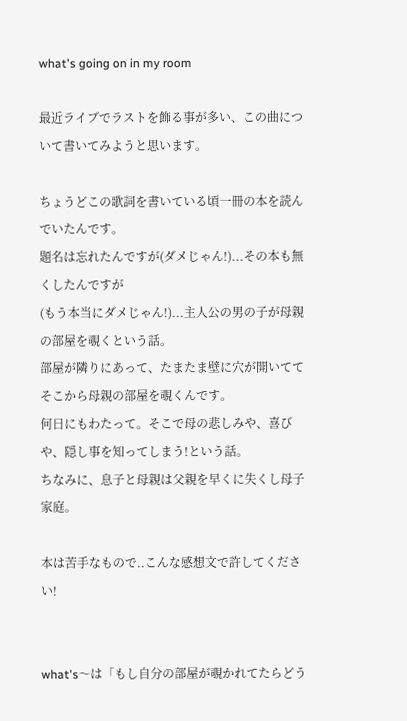what's going on in my room

最近ライブでラストを飾る事が多い、この曲について書いてみようと思います。

ちょうどこの歌詞を書いている頃一冊の本を読んでいたんです。
題名は忘れたんですが(ダメじゃん!)...その本も無くしたんですが
(もう本当にダメじゃん!)...主人公の男の子が母親の部屋を覗くという話。
部屋が隣りにあって、たまたま壁に穴が開いててそこから母親の部屋を覗くんです。
何日にもわたって。そこで母の悲しみや、喜びや、隠し事を知ってしまう!という話。
ちなみに、息子と母親は父親を早くに失くし母子家庭。

本は苦手なもので..こんな感想文で許してください!


what's〜は「もし自分の部屋が覗かれてたらどう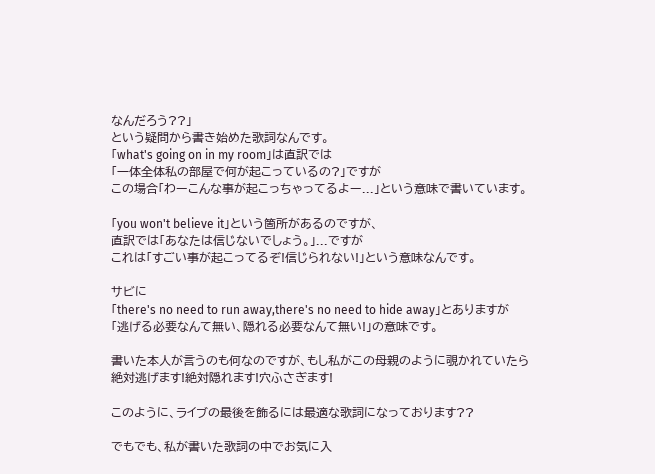なんだろう??」
という疑問から書き始めた歌詞なんです。
「what's going on in my room」は直訳では
「一体全体私の部屋で何が起こっているの?」ですが
この場合「わーこんな事が起こっちゃってるよー...」という意味で書いています。

「you won't believe it」という箇所があるのですが、
直訳では「あなたは信じないでしょう。」...ですが
これは「すごい事が起こってるぞ!信じられない!」という意味なんです。

サビに
「there's no need to run away,there's no need to hide away」とありますが
「逃げる必要なんて無い、隠れる必要なんて無い!」の意味です。

書いた本人が言うのも何なのですが、もし私がこの母親のように覗かれていたら
絶対逃げます!絶対隠れます!穴ふさぎます!

このように、ライブの最後を飾るには最適な歌詞になっております??

でもでも、私が書いた歌詞の中でお気に入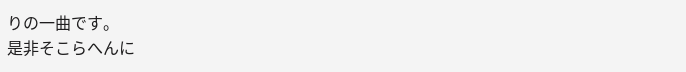りの一曲です。
是非そこらへんに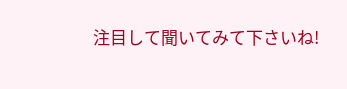注目して聞いてみて下さいね!